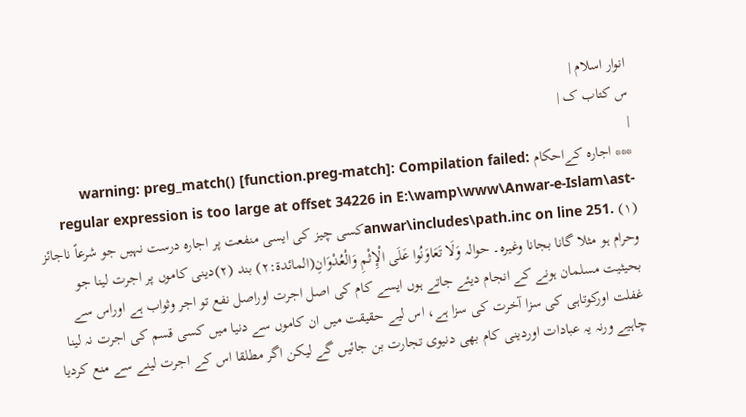انوار اسلام |
س کتاب ک |
|
*** اجارہ کےاحكام warning: preg_match() [function.preg-match]: Compilation failed: regular expression is too large at offset 34226 in E:\wamp\www\Anwar-e-Islam\ast-anwar\includes\path.inc on line 251. (۱)کسی چیز کی ایسی منفعت پر اجارہ درست نہیں جو شرعاً ناجائز وحرام ہو مثلا گانا بجانا وغیرہ۔ حوالہ وَلَا تَعَاوَنُوا عَلَى الْإِثْمِ وَالْعُدْوَانِ(المائدة:۲) بند (۲)دینی کاموں پر اجرت لینا جو بحیثیت مسلمان ہونے کے انجام دیئے جاتے ہوں ایسے کام کی اصل اجرت اوراصل نفع تو اجر وثواب ہے اوراس سے غفلت اورکوتاہی کی سزا آخرت کی سزا ہے، اس لیے حقیقت میں ان کاموں سے دنیا میں کسی قسم کی اجرت نہ لینا چاہیے ورنہ یہ عبادات اوردینی کام بھی دنیوی تجارت بن جائیں گے لیکن اگر مطلقا اس کے اجرت لینے سے منع کردیا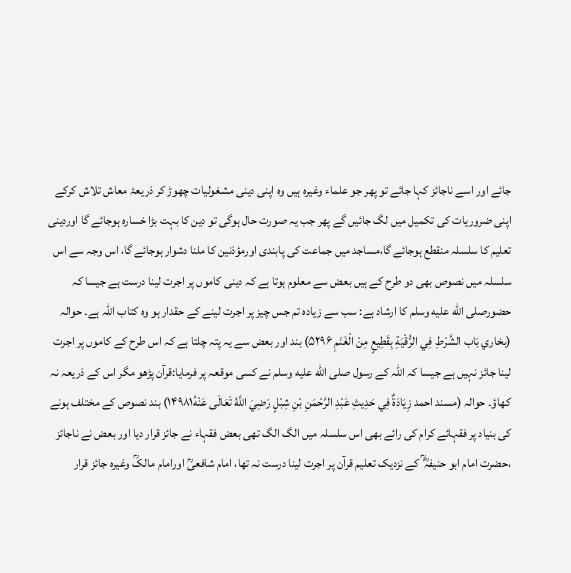جائے اور اسے ناجائز کہا جائے تو پھر جو علماء وغیرہ ہیں وہ اپنی دینی مشغولیات چھوڑ کر ذریعۂ معاش تلاش کرکے اپنی ضروریات کی تکمیل میں لگ جائیں گے پھر جب یہ صورت حال ہوگی تو دین کا بہت بڑا خسارہ ہوجائے گا اوردینی تعلیم کا سلسلہ منقطع ہوجائے گا،مساجد میں جماعت کی پابندی اورمؤذنین کا ملنا دشوار ہوجائے گا، اس وجہ سے اس سلسلہ میں نصوص بھی دو طرح کے ہیں بعض سے معلوم ہوتا ہے کہ دینی کاموں پر اجرت لینا درست ہے جیسا کہ حضورصلى الله عليه وسلم کا ارشاد ہے: سب سے زیادہ تم جس چیز پر اجرت لینے کے حقدار ہو وہ کتاب اللہ ہے۔ حوالہ (بخاري بَاب الشَّرْطِ فِي الرُّقْيَةِ بِقَطِيعٍ مِنْ الْغَنَمِ ۵۲۹۶) بند اور بعض سے یہ پتہ چلتا ہے کہ اس طرح کے کاموں پر اجرت لینا جائز نہیں ہے جیسا کہ اللہ کے رسول صلى الله عليه وسلم نے کسی موقعہ پر فرمایا:قرآن پڑھو مگر اس کے ذریعہ نہ کھاؤ۔ حوالہ (مسند احمد زِيَادَةٌ فِي حَدِيثِ عَبْدِ الرَّحْمَنِ بْنِ شِبْلٍ رَضِيَ اللَّهُ تَعَالَى عَنْهُ۱۴۹۸۱) بند نصوص کے مختلف ہونے کی بنیاد پر فقہائے کرام کی رائے بھی اس سلسلہ میں الگ الگ تھی بعض فقہاء نے جائز قرار دیا اور بعض نے ناجائز ،حضرت امام ابو حنیفہؓ ؒ کے نزدیک تعلیم قرآن پر اجرت لینا درست نہ تھا، امام شافعیؒ اورامام مالکؒ وغیرہ جائز قرار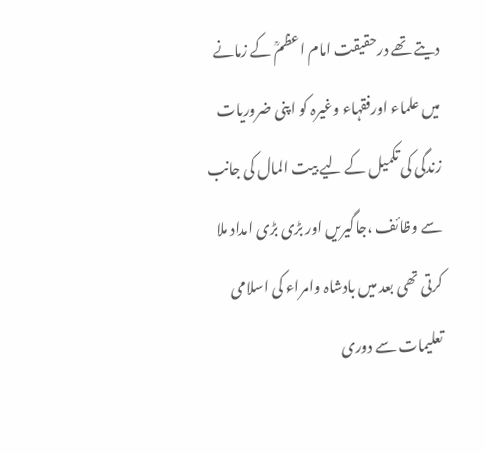دیتے تھے درحقیقت امام اعظمؒ کے زمانے میں علماء اورفقہاء وغیرہ کو اپنی ضروریات زندگی کی تکمیل کے لیے بیت المال کی جانب سے وظائف ،جاگیریں اور بڑی بڑی امداد ملا کرتی تھی بعد میں بادشاہ وامراء کی اسلامی تعلیمات سے دوری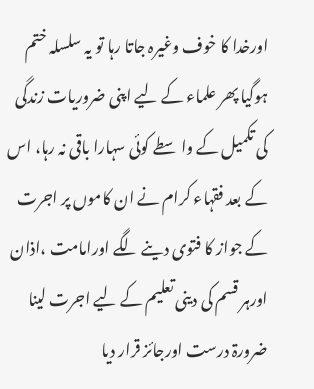اورخدا کا خوف وغیرہ جاتا رہا تو یہ سلسلہ ختم ہوگیا پھر علماء کے لیے اپنی ضروریات زندگی کی تکمیل کے واسطے کوئی سہارا باقی نہ رہا، اس کے بعد فقہاء کرام نے ان کاموں پر اجرت کے جواز کا فتوی دینے لگے اورامامت ،اذان اورہر قسم کی دینی تعلیم کے لیے اجرت لینا ضرورۃ درست اورجائز قرار دیا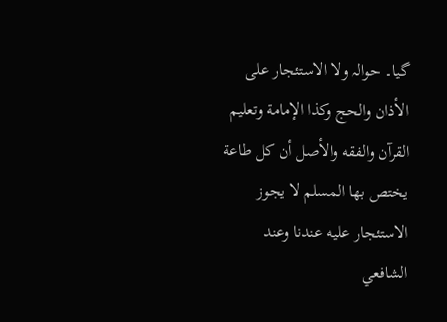گیا۔ حوالہ ولا الاستئجار على الأذان والحج وكذا الإمامة وتعليم القرآن والفقه والأصل أن كل طاعة يختص بها المسلم لا يجوز الاستئجار عليه عندنا وعند الشافعي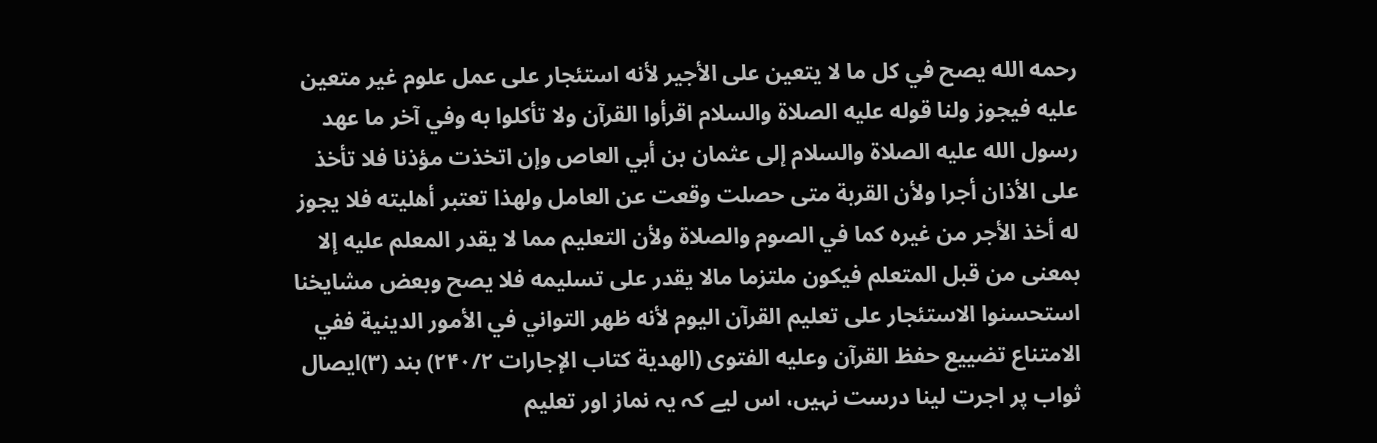رحمه الله يصح في كل ما لا يتعين على الأجير لأنه استئجار على عمل علوم غير متعين عليه فيجوز ولنا قوله عليه الصلاة والسلام اقرأوا القرآن ولا تأكلوا به وفي آخر ما عهد رسول الله عليه الصلاة والسلام إلى عثمان بن أبي العاص وإن اتخذت مؤذنا فلا تأخذ على الأذان أجرا ولأن القربة متى حصلت وقعت عن العامل ولهذا تعتبر أهليته فلا يجوز له أخذ الأجر من غيره كما في الصوم والصلاة ولأن التعليم مما لا يقدر المعلم عليه إلا بمعنى من قبل المتعلم فيكون ملتزما مالا يقدر على تسليمه فلا يصح وبعض مشايخنا استحسنوا الاستئجار على تعليم القرآن اليوم لأنه ظهر التواني في الأمور الدينية ففي الامتناع تضييع حفظ القرآن وعليه الفتوى (الهدية كتاب الإجارات ۲۴۰/۲) بند (۳)ایصال ثواب پر اجرت لینا درست نہیں، اس لیے کہ یہ نماز اور تعلیم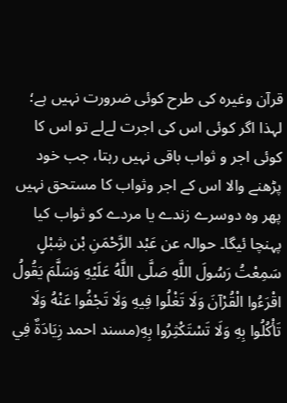قرآن وغیرہ کی طرح کوئی ضرورت نہیں ہے؛ لہذا اگر کوئی اس کی اجرت لےلے تو اس کا کوئی اجر و ثواب باقی نہیں رہتا، جب خود پڑھنے والا اس کے اجر وثواب کا مستحق نہیں پھر وہ دوسرے زندے یا مردے کو ثواب کیا پہنچا ئیگا۔ حوالہ عن عَبْد الرَّحْمَنِ بْن شِبْلٍ سَمِعْتُ رَسُولَ اللَّهِ صَلَّى اللَّهُ عَلَيْهِ وَسَلَّمَ يَقُولُ اقْرَءُوا الْقُرْآنَ وَلَا تَغْلُوا فِيهِ وَلَا تَجْفُوا عَنْهُ وَلَا تَأْكُلُوا بِهِ وَلَا تَسْتَكْثِرُوا بِهِ(مسند احمد زِيَادَةٌ فِي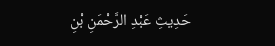حَدِيثِ عَبْدِ الرَّحْمَنِ بْنِ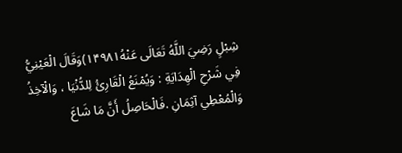شِبْلٍ رَضِيَ اللَّهُ تَعَالَى عَنْهُ۱۴۹۸۱)وَقَالَ الْعَيْنِيُّ فِي شَرْحِ الْهِدَايَةِ : وَيُمْنَعُ الْقَارِئُ لِلدُّنْيَا ، وَالْآخِذُ وَالْمُعْطِي آثِمَانِ .فَالْحَاصِلُ أَنَّ مَا شَاعَ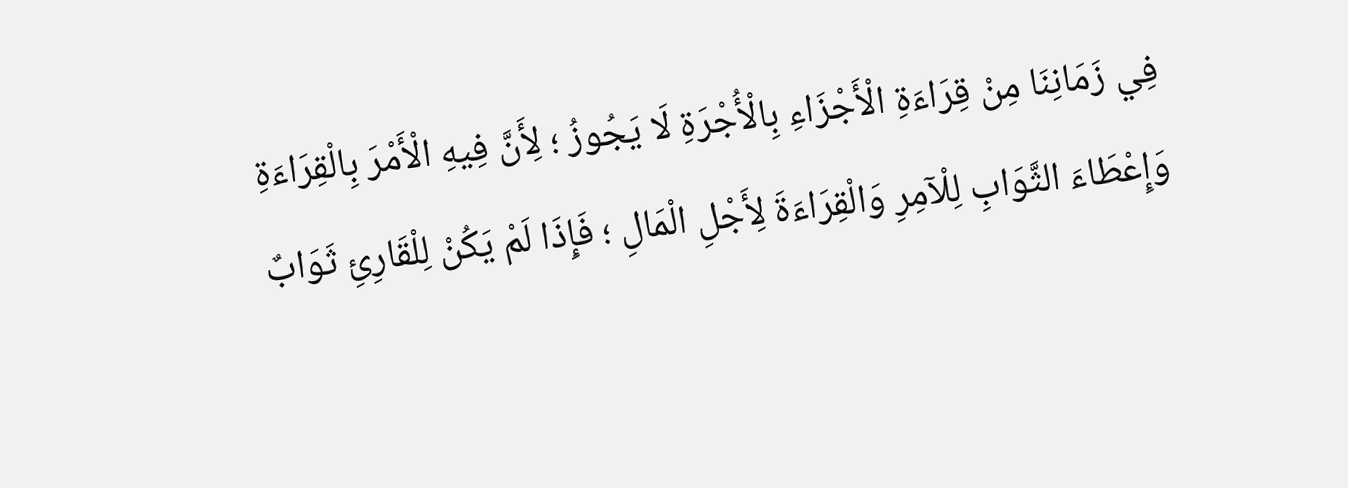فِي زَمَانِنَا مِنْ قِرَاءَةِ الْأَجْزَاءِ بِالْأُجْرَةِ لَا يَجُوزُ ؛ لِأَنَّ فِيهِ الْأَمْرَ بِالْقِرَاءَةِ وَإِعْطَاءَ الثَّوَابِ لِلْآمِرِ وَالْقِرَاءَةَ لِأَجْلِ الْمَالِ ؛ فَإِذَا لَمْ يَكُنْ لِلْقَارِئِ ثَوَابٌ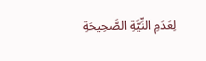لِعَدَمِ النِّيَّةِ الصَّحِيحَةِ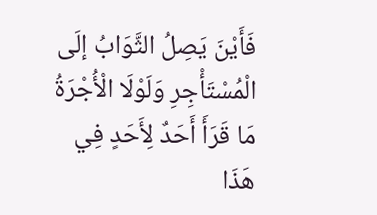فَأَيْنَ يَصِلُ الثَّوَابُ إلَى الْمُسْتَأْجِرِ وَلَوْلَا الْأُجْرَةُ مَا قَرَأَ أَحَدٌ لِأَحَدٍ فِي هَذَا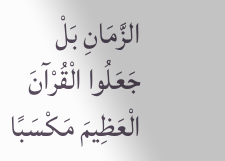الزَّمَانِ بَلْ جَعَلُوا الْقُرْآنَ الْعَظِيمَ مَكْسَبًا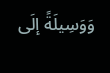وَوَسِيلَةً إلَى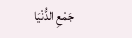جَمْعِ الدُّنْيَا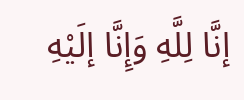إنَّا لِلَّهِ وَإِنَّا إلَيْهِ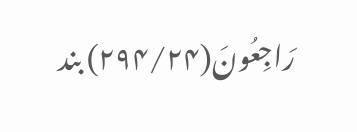رَاجِعُونَ(۲۹۴/۲۴) بند